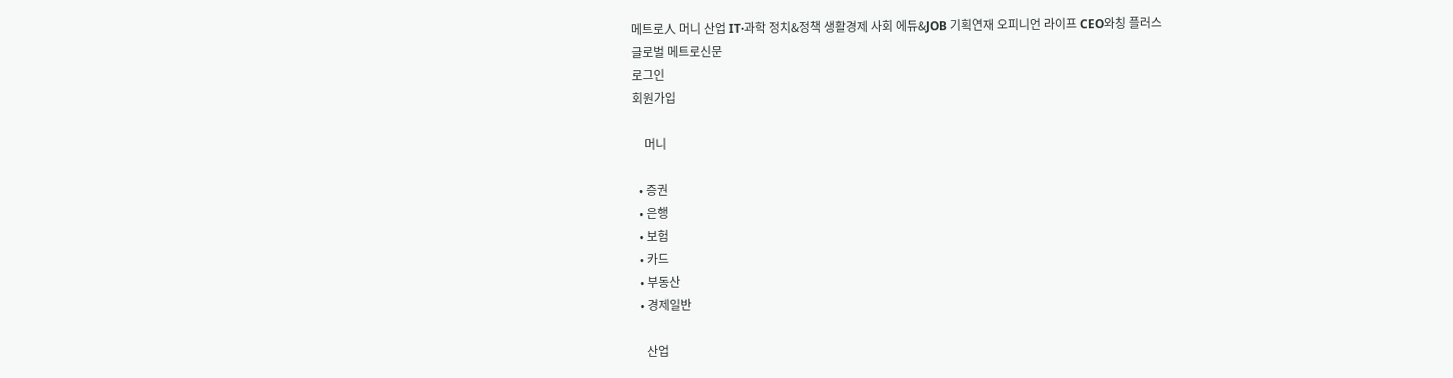메트로人 머니 산업 IT·과학 정치&정책 생활경제 사회 에듀&JOB 기획연재 오피니언 라이프 CEO와칭 플러스
글로벌 메트로신문
로그인
회원가입

    머니

  • 증권
  • 은행
  • 보험
  • 카드
  • 부동산
  • 경제일반

    산업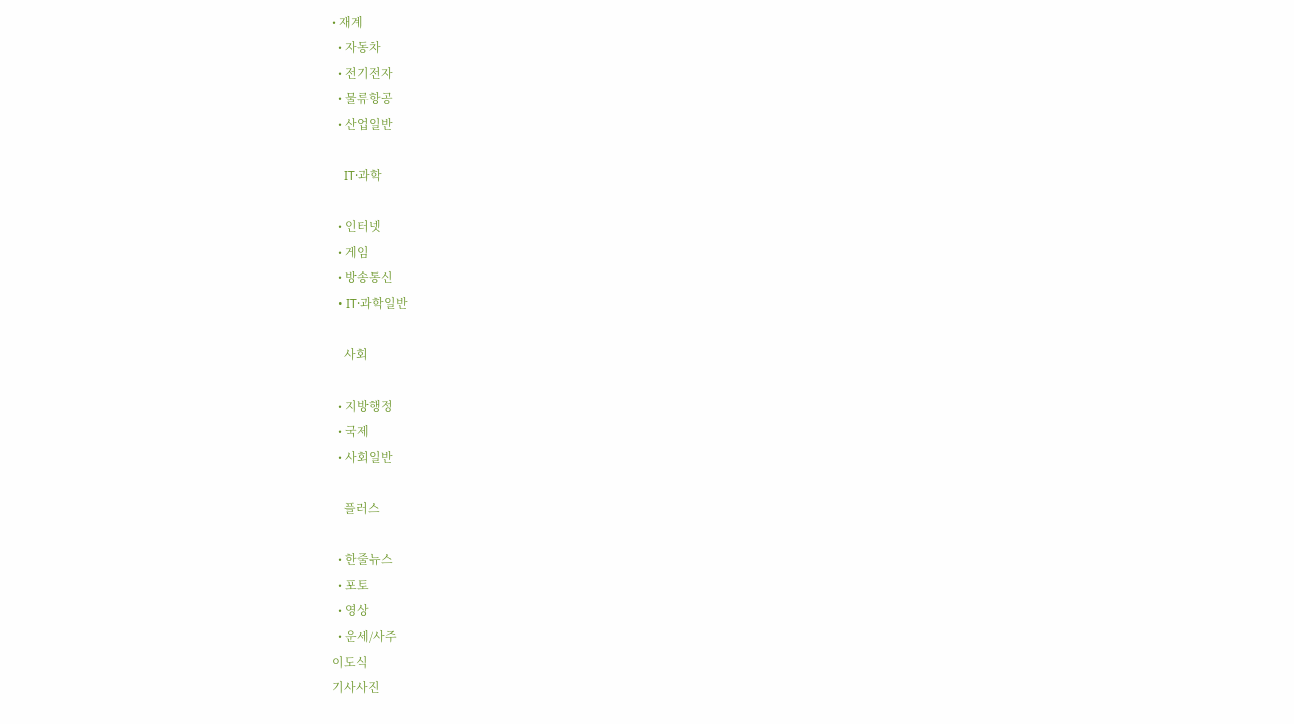• 재계
  • 자동차
  • 전기전자
  • 물류항공
  • 산업일반

    IT·과학

  • 인터넷
  • 게임
  • 방송통신
  • IT·과학일반

    사회

  • 지방행정
  • 국제
  • 사회일반

    플러스

  • 한줄뉴스
  • 포토
  • 영상
  • 운세/사주
이도식
기사사진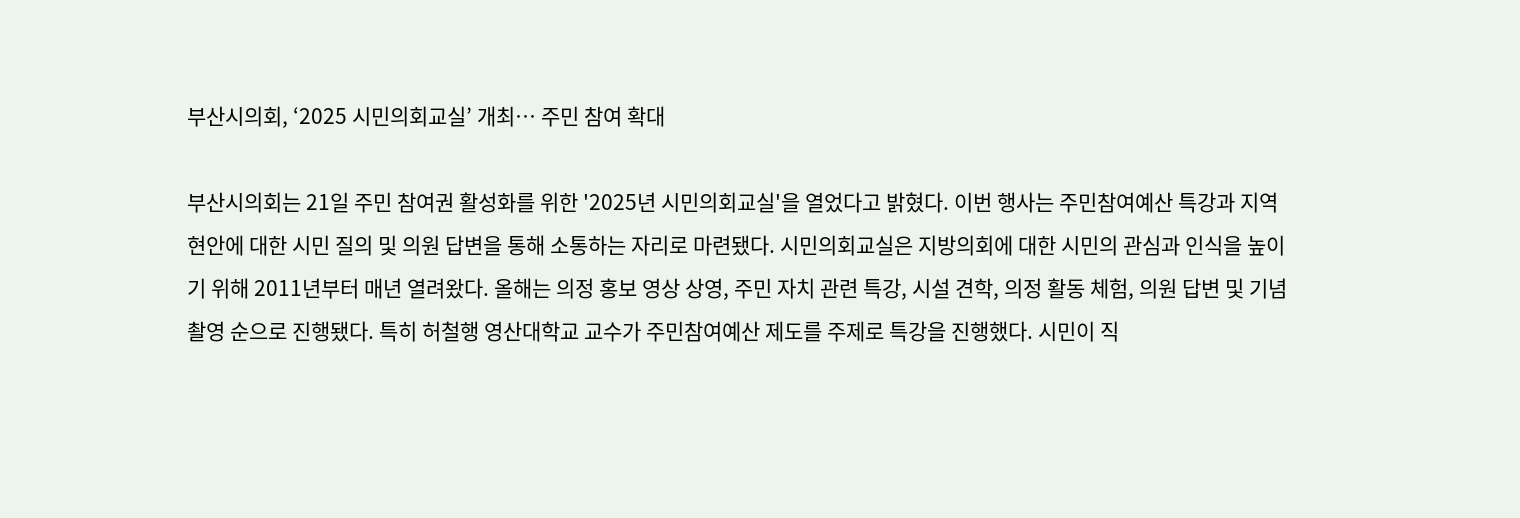부산시의회, ‘2025 시민의회교실’ 개최… 주민 참여 확대

부산시의회는 21일 주민 참여권 활성화를 위한 '2025년 시민의회교실'을 열었다고 밝혔다. 이번 행사는 주민참여예산 특강과 지역 현안에 대한 시민 질의 및 의원 답변을 통해 소통하는 자리로 마련됐다. 시민의회교실은 지방의회에 대한 시민의 관심과 인식을 높이기 위해 2011년부터 매년 열려왔다. 올해는 의정 홍보 영상 상영, 주민 자치 관련 특강, 시설 견학, 의정 활동 체험, 의원 답변 및 기념촬영 순으로 진행됐다. 특히 허철행 영산대학교 교수가 주민참여예산 제도를 주제로 특강을 진행했다. 시민이 직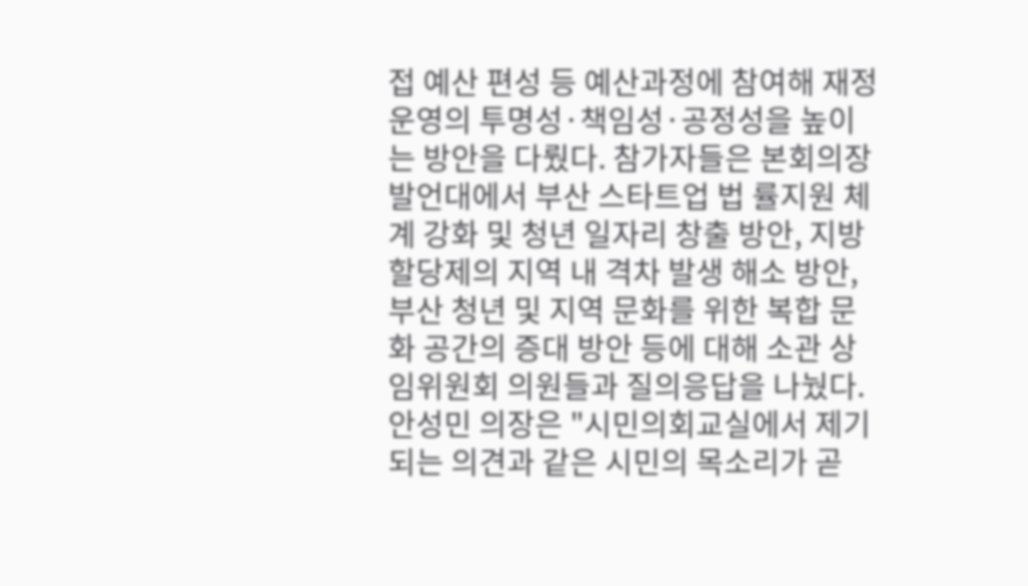접 예산 편성 등 예산과정에 참여해 재정 운영의 투명성·책임성·공정성을 높이는 방안을 다뤘다. 참가자들은 본회의장 발언대에서 부산 스타트업 법 률지원 체계 강화 및 청년 일자리 창출 방안, 지방 할당제의 지역 내 격차 발생 해소 방안, 부산 청년 및 지역 문화를 위한 복합 문화 공간의 증대 방안 등에 대해 소관 상임위원회 의원들과 질의응답을 나눴다. 안성민 의장은 "시민의회교실에서 제기되는 의견과 같은 시민의 목소리가 곧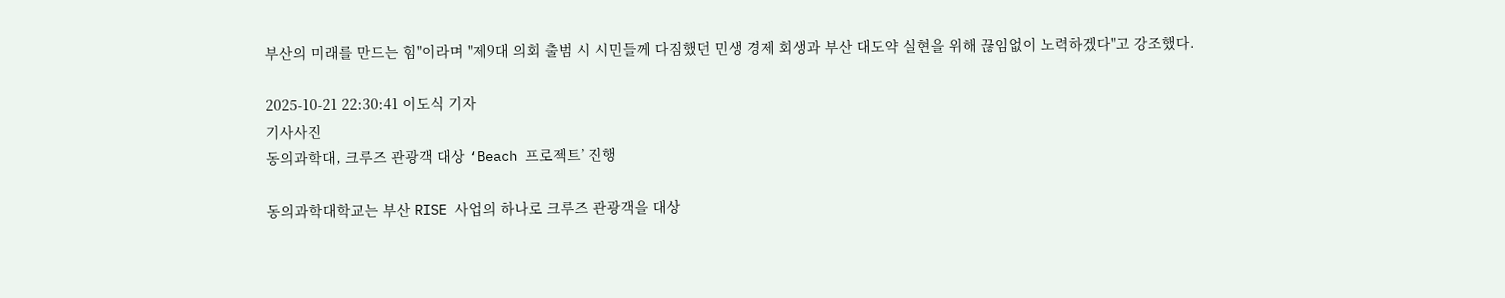부산의 미래를 만드는 힘"이라며 "제9대 의회 출범 시 시민들께 다짐했던 민생 경제 회생과 부산 대도약 실현을 위해 끊임없이 노력하겠다"고 강조했다.

2025-10-21 22:30:41 이도식 기자
기사사진
동의과학대, 크루즈 관광객 대상 ‘Beach 프로젝트’ 진행

동의과학대학교는 부산 RISE 사업의 하나로 크루즈 관광객을 대상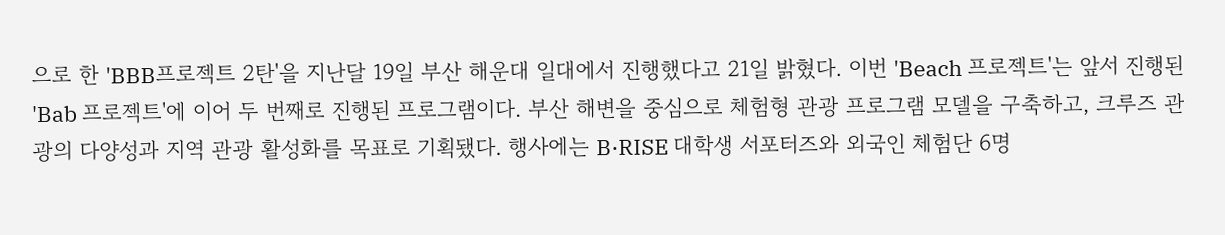으로 한 'BBB프로젝트 2탄'을 지난달 19일 부산 해운대 일대에서 진행했다고 21일 밝혔다. 이번 'Beach 프로젝트'는 앞서 진행된 'Bab 프로젝트'에 이어 두 번째로 진행된 프로그램이다. 부산 해변을 중심으로 체험형 관광 프로그램 모델을 구축하고, 크루즈 관광의 다양성과 지역 관광 활성화를 목표로 기획됐다. 행사에는 B·RISE 대학생 서포터즈와 외국인 체험단 6명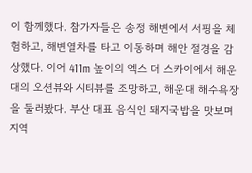이 함께했다. 참가자들은 송정 해변에서 서핑을 체험하고, 해변열차를 타고 이동하며 해안 절경을 감상했다. 이어 411m 높이의 엑스 더 스카이에서 해운대의 오션뷰와 시티뷰를 조망하고, 해운대 해수욕장을 둘러봤다. 부산 대표 음식인 돼지국밥을 맛보며 지역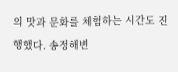의 맛과 문화를 체험하는 시간도 진행했다. 송정해변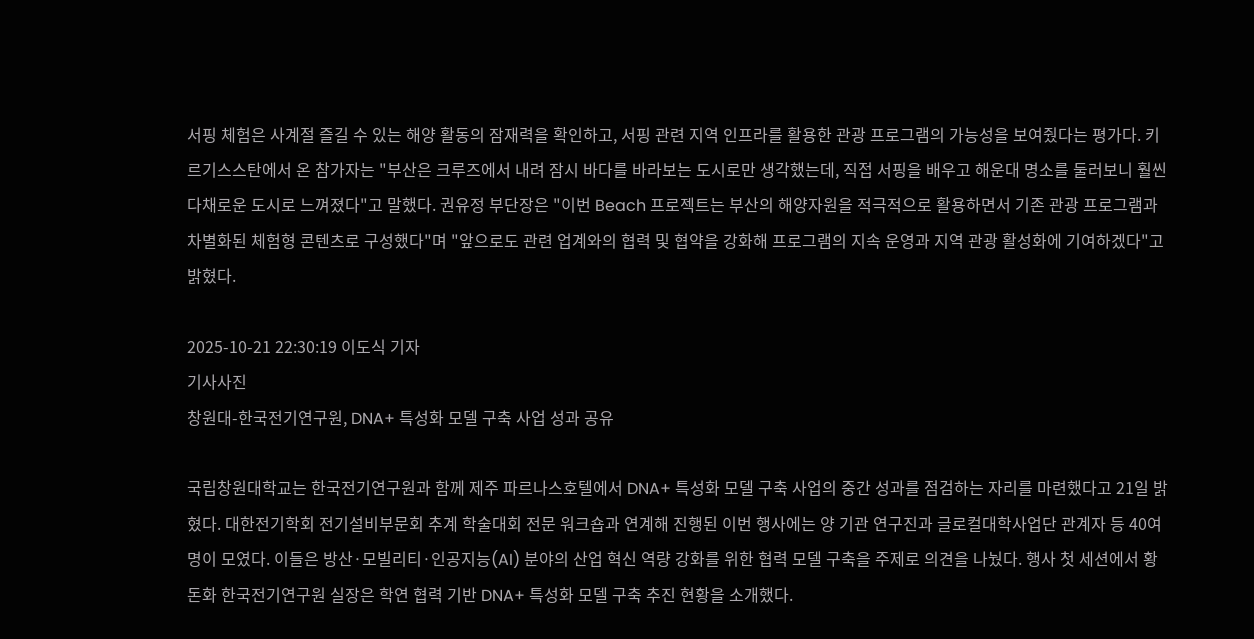서핑 체험은 사계절 즐길 수 있는 해양 활동의 잠재력을 확인하고, 서핑 관련 지역 인프라를 활용한 관광 프로그램의 가능성을 보여줬다는 평가다. 키르기스스탄에서 온 참가자는 "부산은 크루즈에서 내려 잠시 바다를 바라보는 도시로만 생각했는데, 직접 서핑을 배우고 해운대 명소를 둘러보니 훨씬 다채로운 도시로 느껴졌다"고 말했다. 권유정 부단장은 "이번 Beach 프로젝트는 부산의 해양자원을 적극적으로 활용하면서 기존 관광 프로그램과 차별화된 체험형 콘텐츠로 구성했다"며 "앞으로도 관련 업계와의 협력 및 협약을 강화해 프로그램의 지속 운영과 지역 관광 활성화에 기여하겠다"고 밝혔다.

2025-10-21 22:30:19 이도식 기자
기사사진
창원대-한국전기연구원, DNA+ 특성화 모델 구축 사업 성과 공유

국립창원대학교는 한국전기연구원과 함께 제주 파르나스호텔에서 DNA+ 특성화 모델 구축 사업의 중간 성과를 점검하는 자리를 마련했다고 21일 밝혔다. 대한전기학회 전기설비부문회 추계 학술대회 전문 워크숍과 연계해 진행된 이번 행사에는 양 기관 연구진과 글로컬대학사업단 관계자 등 40여 명이 모였다. 이들은 방산·모빌리티·인공지능(AI) 분야의 산업 혁신 역량 강화를 위한 협력 모델 구축을 주제로 의견을 나눴다. 행사 첫 세션에서 황돈화 한국전기연구원 실장은 학연 협력 기반 DNA+ 특성화 모델 구축 추진 현황을 소개했다.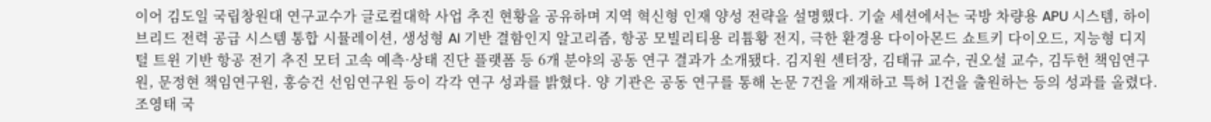이어 김도일 국립창원대 연구교수가 글로컬대학 사업 추진 현황을 공유하며 지역 혁신형 인재 양성 전략을 설명했다. 기술 세션에서는 국방 차량용 APU 시스템, 하이브리드 전력 공급 시스템 통합 시뮬레이션, 생성형 AI 기반 결함인지 알고리즘, 항공 모빌리티용 리튬황 전지, 극한 환경용 다이아몬드 쇼트키 다이오드, 지능형 디지털 트윈 기반 항공 전기 추진 모터 고속 예측·상태 진단 플랫폼 등 6개 분야의 공동 연구 결과가 소개됐다. 김지원 센터장, 김태규 교수, 권오설 교수, 김두헌 책임연구원, 문정현 책임연구원, 홍승건 선임연구원 등이 각각 연구 성과를 밝혔다. 양 기관은 공동 연구를 통해 논문 7건을 게재하고 특허 1건을 출원하는 등의 성과를 올렸다. 조영태 국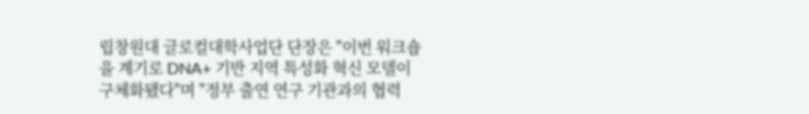립창원대 글로컬대학사업단 단장은 "이번 워크숍을 계기로 DNA+ 기반 지역 특성화 혁신 모델이 구체화됐다"며 "정부 출연 연구 기관과의 협력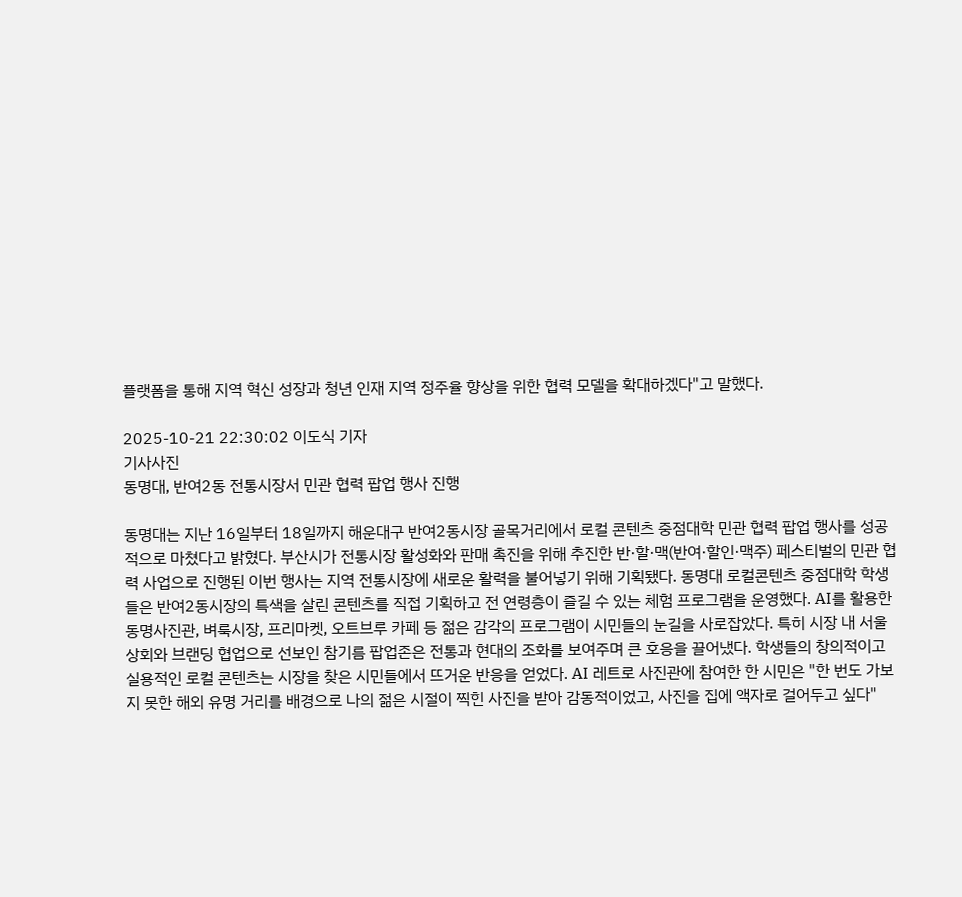플랫폼을 통해 지역 혁신 성장과 청년 인재 지역 정주율 향상을 위한 협력 모델을 확대하겠다"고 말했다.

2025-10-21 22:30:02 이도식 기자
기사사진
동명대, 반여2동 전통시장서 민관 협력 팝업 행사 진행

동명대는 지난 16일부터 18일까지 해운대구 반여2동시장 골목거리에서 로컬 콘텐츠 중점대학 민관 협력 팝업 행사를 성공적으로 마쳤다고 밝혔다. 부산시가 전통시장 활성화와 판매 촉진을 위해 추진한 반·할·맥(반여·할인·맥주) 페스티벌의 민관 협력 사업으로 진행된 이번 행사는 지역 전통시장에 새로운 활력을 불어넣기 위해 기획됐다. 동명대 로컬콘텐츠 중점대학 학생들은 반여2동시장의 특색을 살린 콘텐츠를 직접 기획하고 전 연령층이 즐길 수 있는 체험 프로그램을 운영했다. AI를 활용한 동명사진관, 벼룩시장, 프리마켓, 오트브루 카페 등 젊은 감각의 프로그램이 시민들의 눈길을 사로잡았다. 특히 시장 내 서울상회와 브랜딩 협업으로 선보인 참기름 팝업존은 전통과 현대의 조화를 보여주며 큰 호응을 끌어냈다. 학생들의 창의적이고 실용적인 로컬 콘텐츠는 시장을 찾은 시민들에서 뜨거운 반응을 얻었다. AI 레트로 사진관에 참여한 한 시민은 "한 번도 가보지 못한 해외 유명 거리를 배경으로 나의 젊은 시절이 찍힌 사진을 받아 감동적이었고, 사진을 집에 액자로 걸어두고 싶다"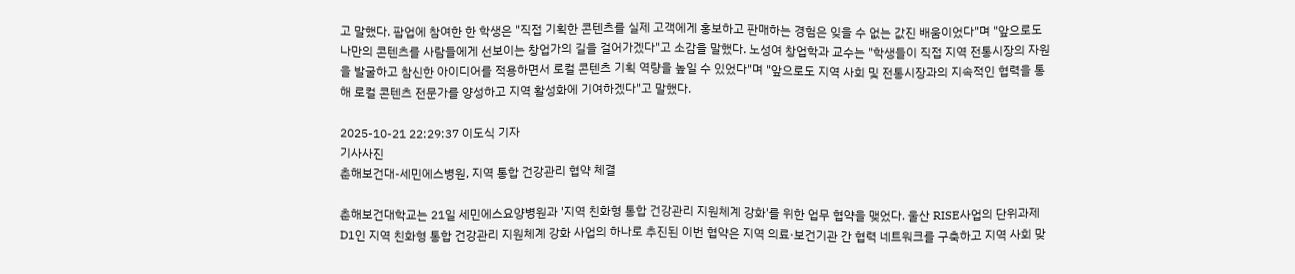고 말했다. 팝업에 참여한 한 학생은 "직접 기획한 콘텐츠를 실제 고객에게 홍보하고 판매하는 경험은 잊을 수 없는 값진 배움이었다"며 "앞으로도 나만의 콘텐츠를 사람들에게 선보이는 창업가의 길을 걸어가겠다"고 소감을 말했다. 노성여 창업학과 교수는 "학생들이 직접 지역 전통시장의 자원을 발굴하고 참신한 아이디어를 적용하면서 로컬 콘텐츠 기획 역량을 높일 수 있었다"며 "앞으로도 지역 사회 및 전통시장과의 지속적인 협력을 통해 로컬 콘텐츠 전문가를 양성하고 지역 활성화에 기여하겠다"고 말했다.

2025-10-21 22:29:37 이도식 기자
기사사진
춘해보건대-세민에스병원, 지역 통합 건강관리 협약 체결

춘해보건대학교는 21일 세민에스요양병원과 '지역 친화형 통합 건강관리 지원체계 강화'를 위한 업무 협약을 맺었다. 울산 RISE사업의 단위과제 D1인 지역 친화형 통합 건강관리 지원체계 강화 사업의 하나로 추진된 이번 협약은 지역 의료·보건기관 간 협력 네트워크를 구축하고 지역 사회 맞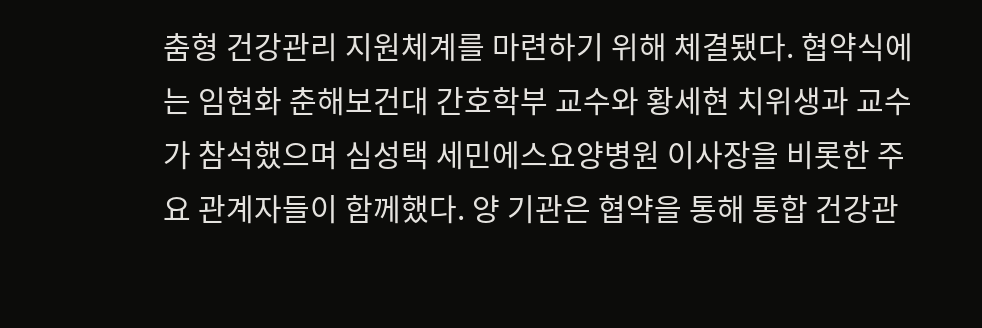춤형 건강관리 지원체계를 마련하기 위해 체결됐다. 협약식에는 임현화 춘해보건대 간호학부 교수와 황세현 치위생과 교수가 참석했으며 심성택 세민에스요양병원 이사장을 비롯한 주요 관계자들이 함께했다. 양 기관은 협약을 통해 통합 건강관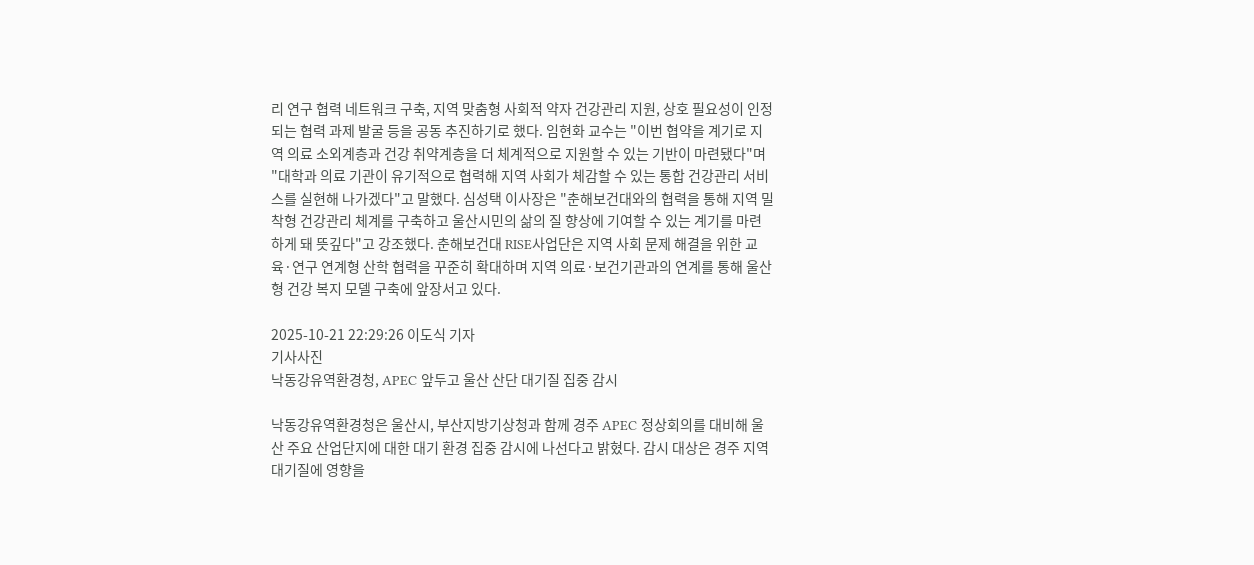리 연구 협력 네트워크 구축, 지역 맞춤형 사회적 약자 건강관리 지원, 상호 필요성이 인정되는 협력 과제 발굴 등을 공동 추진하기로 했다. 임현화 교수는 "이번 협약을 계기로 지역 의료 소외계층과 건강 취약계층을 더 체계적으로 지원할 수 있는 기반이 마련됐다"며 "대학과 의료 기관이 유기적으로 협력해 지역 사회가 체감할 수 있는 통합 건강관리 서비스를 실현해 나가겠다"고 말했다. 심성택 이사장은 "춘해보건대와의 협력을 통해 지역 밀착형 건강관리 체계를 구축하고 울산시민의 삶의 질 향상에 기여할 수 있는 계기를 마련하게 돼 뜻깊다"고 강조했다. 춘해보건대 RISE사업단은 지역 사회 문제 해결을 위한 교육·연구 연계형 산학 협력을 꾸준히 확대하며 지역 의료·보건기관과의 연계를 통해 울산형 건강 복지 모델 구축에 앞장서고 있다.

2025-10-21 22:29:26 이도식 기자
기사사진
낙동강유역환경청, APEC 앞두고 울산 산단 대기질 집중 감시

낙동강유역환경청은 울산시, 부산지방기상청과 함께 경주 APEC 정상회의를 대비해 울산 주요 산업단지에 대한 대기 환경 집중 감시에 나선다고 밝혔다. 감시 대상은 경주 지역 대기질에 영향을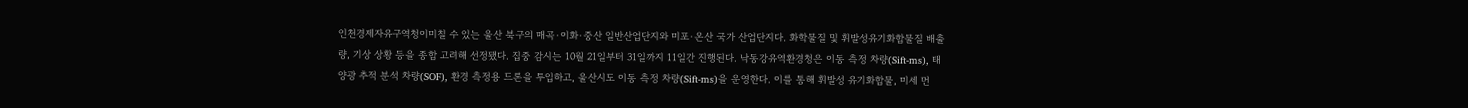인천경제자유구역청이미칠 수 있는 울산 북구의 매곡·이화·중산 일반산업단지와 미포·온산 국가 산업단지다. 화학물질 및 휘발성유기화합물질 배출량, 기상 상황 등을 종합 고려해 선정됐다. 집중 감시는 10월 21일부터 31일까지 11일간 진행된다. 낙동강유역환경청은 이동 측정 차량(Sift-ms), 태양광 추적 분석 차량(SOF), 환경 측정용 드론을 투입하고, 울산시도 이동 측정 차량(Sift-ms)을 운영한다. 이를 통해 휘발성 유기화합물, 미세 먼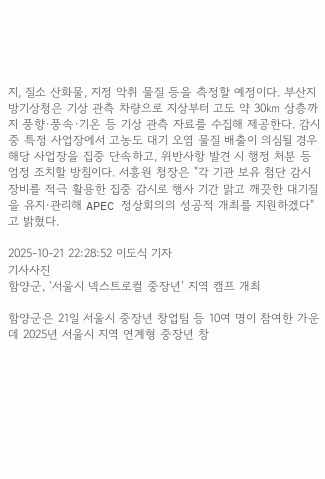지, 질소 산화물, 지정 악취 물질 등을 측정할 예정이다. 부산지방기상청은 기상 관측 차량으로 지상부터 고도 약 30㎞ 상층까지 풍향·풍속·기온 등 기상 관측 자료를 수집해 제공한다. 감시 중 특정 사업장에서 고농도 대기 오염 물질 배출이 의심될 경우 해당 사업장을 집중 단속하고, 위반사항 발견 시 행정 처분 등 엄정 조치할 방침이다. 서흥원 청장은 "각 기관 보유 첨단 감시 장비를 적극 활용한 집중 감시로 행사 기간 맑고 깨끗한 대기질을 유지·관리해 APEC 정상회의의 성공적 개최를 지원하겠다"고 밝혔다.

2025-10-21 22:28:52 이도식 기자
기사사진
함양군, ‘서울시 넥스트로컬 중장년’ 지역 캠프 개최

함양군은 21일 서울시 중장년 창업팀 등 10여 명이 참여한 가운데 2025년 서울시 지역 연계형 중장년 창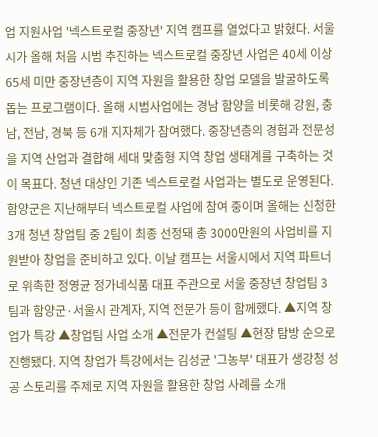업 지원사업 '넥스트로컬 중장년' 지역 캠프를 열었다고 밝혔다. 서울시가 올해 처음 시범 추진하는 넥스트로컬 중장년 사업은 40세 이상 65세 미만 중장년층이 지역 자원을 활용한 창업 모델을 발굴하도록 돕는 프로그램이다. 올해 시범사업에는 경남 함양을 비롯해 강원, 충남, 전남, 경북 등 6개 지자체가 참여했다. 중장년층의 경험과 전문성을 지역 산업과 결합해 세대 맞춤형 지역 창업 생태계를 구축하는 것이 목표다. 청년 대상인 기존 넥스트로컬 사업과는 별도로 운영된다. 함양군은 지난해부터 넥스트로컬 사업에 참여 중이며 올해는 신청한 3개 청년 창업팀 중 2팀이 최종 선정돼 총 3000만원의 사업비를 지원받아 창업을 준비하고 있다. 이날 캠프는 서울시에서 지역 파트너로 위촉한 정영균 정가네식품 대표 주관으로 서울 중장년 창업팀 3팀과 함양군·서울시 관계자, 지역 전문가 등이 함께했다. ▲지역 창업가 특강 ▲창업팀 사업 소개 ▲전문가 컨설팅 ▲현장 탐방 순으로 진행됐다. 지역 창업가 특강에서는 김성균 '그농부' 대표가 생강청 성공 스토리를 주제로 지역 자원을 활용한 창업 사례를 소개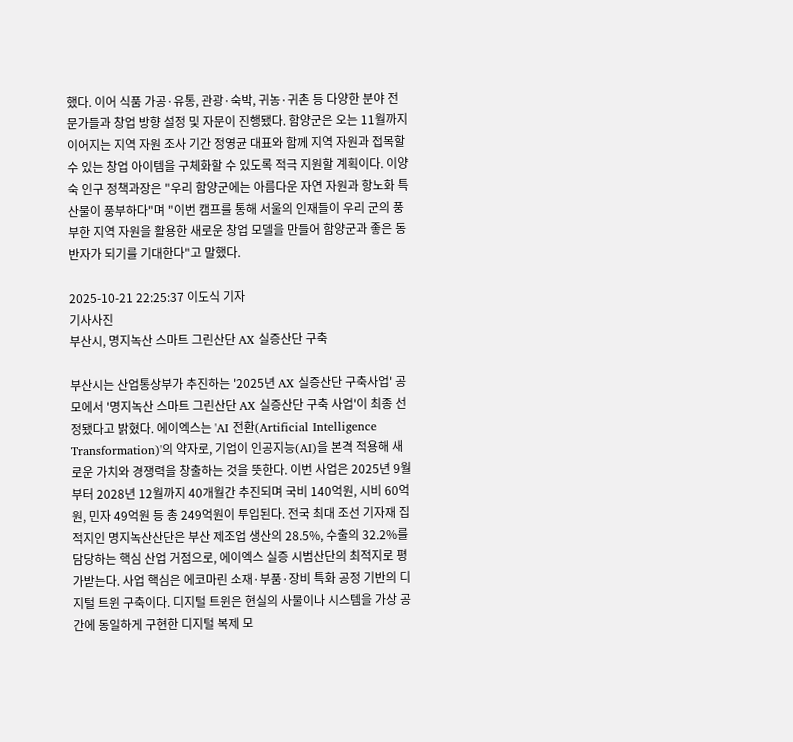했다. 이어 식품 가공·유통, 관광·숙박, 귀농·귀촌 등 다양한 분야 전문가들과 창업 방향 설정 및 자문이 진행됐다. 함양군은 오는 11월까지 이어지는 지역 자원 조사 기간 정영균 대표와 함께 지역 자원과 접목할 수 있는 창업 아이템을 구체화할 수 있도록 적극 지원할 계획이다. 이양숙 인구 정책과장은 "우리 함양군에는 아름다운 자연 자원과 항노화 특산물이 풍부하다"며 "이번 캠프를 통해 서울의 인재들이 우리 군의 풍부한 지역 자원을 활용한 새로운 창업 모델을 만들어 함양군과 좋은 동반자가 되기를 기대한다"고 말했다.

2025-10-21 22:25:37 이도식 기자
기사사진
부산시, 명지녹산 스마트 그린산단 AX 실증산단 구축

부산시는 산업통상부가 추진하는 '2025년 AX 실증산단 구축사업' 공모에서 '명지녹산 스마트 그린산단 AX 실증산단 구축 사업'이 최종 선정됐다고 밝혔다. 에이엑스는 'AI 전환(Artificial Intelligence Transformation)'의 약자로, 기업이 인공지능(AI)을 본격 적용해 새로운 가치와 경쟁력을 창출하는 것을 뜻한다. 이번 사업은 2025년 9월부터 2028년 12월까지 40개월간 추진되며 국비 140억원, 시비 60억원, 민자 49억원 등 총 249억원이 투입된다. 전국 최대 조선 기자재 집적지인 명지녹산산단은 부산 제조업 생산의 28.5%, 수출의 32.2%를 담당하는 핵심 산업 거점으로, 에이엑스 실증 시범산단의 최적지로 평가받는다. 사업 핵심은 에코마린 소재·부품·장비 특화 공정 기반의 디지털 트윈 구축이다. 디지털 트윈은 현실의 사물이나 시스템을 가상 공간에 동일하게 구현한 디지털 복제 모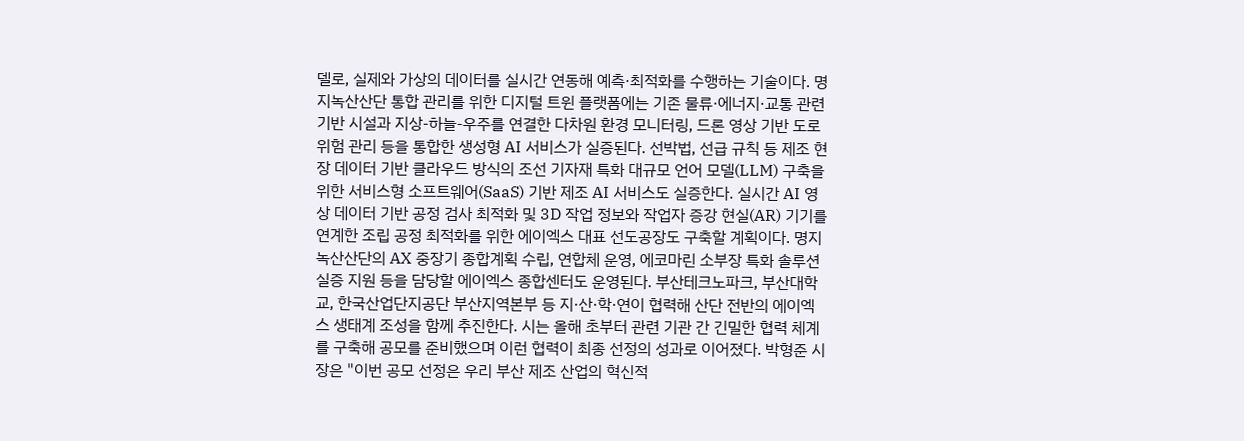델로, 실제와 가상의 데이터를 실시간 연동해 예측·최적화를 수행하는 기술이다. 명지녹산산단 통합 관리를 위한 디지털 트윈 플랫폼에는 기존 물류·에너지·교통 관련 기반 시설과 지상-하늘-우주를 연결한 다차원 환경 모니터링, 드론 영상 기반 도로 위험 관리 등을 통합한 생성형 AI 서비스가 실증된다. 선박법, 선급 규칙 등 제조 현장 데이터 기반 클라우드 방식의 조선 기자재 특화 대규모 언어 모델(LLM) 구축을 위한 서비스형 소프트웨어(SaaS) 기반 제조 AI 서비스도 실증한다. 실시간 AI 영상 데이터 기반 공정 검사 최적화 및 3D 작업 정보와 작업자 증강 현실(AR) 기기를 연계한 조립 공정 최적화를 위한 에이엑스 대표 선도공장도 구축할 계획이다. 명지녹산산단의 AX 중장기 종합계획 수립, 연합체 운영, 에코마린 소부장 특화 솔루션 실증 지원 등을 담당할 에이엑스 종합센터도 운영된다. 부산테크노파크, 부산대학교, 한국산업단지공단 부산지역본부 등 지·산·학·연이 협력해 산단 전반의 에이엑스 생태계 조성을 함께 추진한다. 시는 올해 초부터 관련 기관 간 긴밀한 협력 체계를 구축해 공모를 준비했으며 이런 협력이 최종 선정의 성과로 이어졌다. 박형준 시장은 "이번 공모 선정은 우리 부산 제조 산업의 혁신적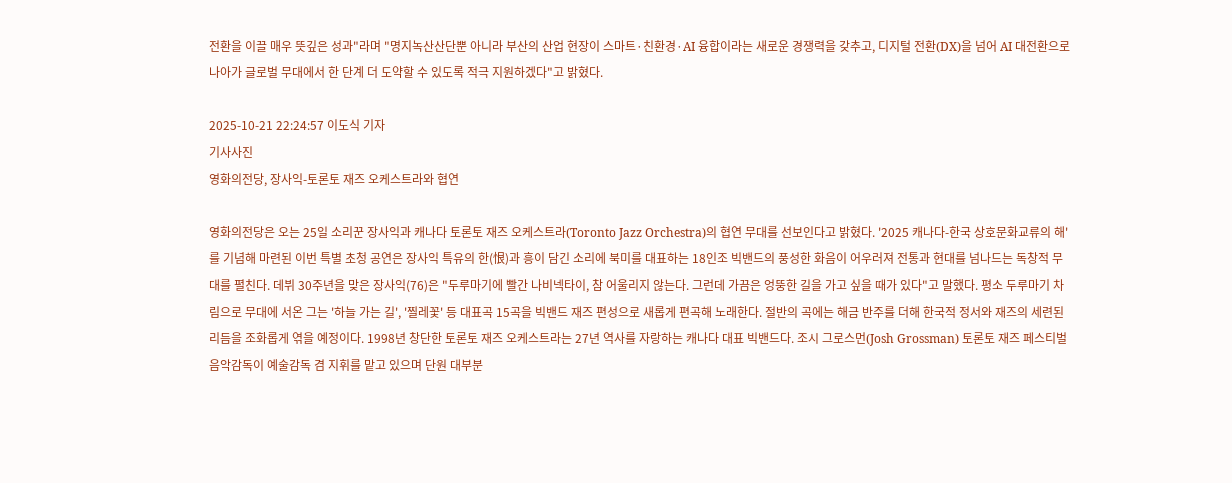전환을 이끌 매우 뜻깊은 성과"라며 "명지녹산산단뿐 아니라 부산의 산업 현장이 스마트·친환경·AI 융합이라는 새로운 경쟁력을 갖추고, 디지털 전환(DX)을 넘어 AI 대전환으로 나아가 글로벌 무대에서 한 단계 더 도약할 수 있도록 적극 지원하겠다"고 밝혔다.

2025-10-21 22:24:57 이도식 기자
기사사진
영화의전당, 장사익-토론토 재즈 오케스트라와 협연

영화의전당은 오는 25일 소리꾼 장사익과 캐나다 토론토 재즈 오케스트라(Toronto Jazz Orchestra)의 협연 무대를 선보인다고 밝혔다. '2025 캐나다-한국 상호문화교류의 해'를 기념해 마련된 이번 특별 초청 공연은 장사익 특유의 한(恨)과 흥이 담긴 소리에 북미를 대표하는 18인조 빅밴드의 풍성한 화음이 어우러져 전통과 현대를 넘나드는 독창적 무대를 펼친다. 데뷔 30주년을 맞은 장사익(76)은 "두루마기에 빨간 나비넥타이, 참 어울리지 않는다. 그런데 가끔은 엉뚱한 길을 가고 싶을 때가 있다"고 말했다. 평소 두루마기 차림으로 무대에 서온 그는 '하늘 가는 길', '찔레꽃' 등 대표곡 15곡을 빅밴드 재즈 편성으로 새롭게 편곡해 노래한다. 절반의 곡에는 해금 반주를 더해 한국적 정서와 재즈의 세련된 리듬을 조화롭게 엮을 예정이다. 1998년 창단한 토론토 재즈 오케스트라는 27년 역사를 자랑하는 캐나다 대표 빅밴드다. 조시 그로스먼(Josh Grossman) 토론토 재즈 페스티벌 음악감독이 예술감독 겸 지휘를 맡고 있으며 단원 대부분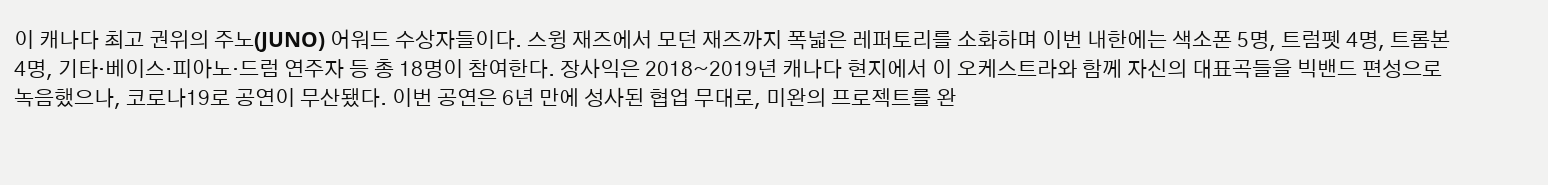이 캐나다 최고 권위의 주노(JUNO) 어워드 수상자들이다. 스윙 재즈에서 모던 재즈까지 폭넓은 레퍼토리를 소화하며 이번 내한에는 색소폰 5명, 트럼펫 4명, 트롬본 4명, 기타·베이스·피아노·드럼 연주자 등 총 18명이 참여한다. 장사익은 2018~2019년 캐나다 현지에서 이 오케스트라와 함께 자신의 대표곡들을 빅밴드 편성으로 녹음했으나, 코로나19로 공연이 무산됐다. 이번 공연은 6년 만에 성사된 협업 무대로, 미완의 프로젝트를 완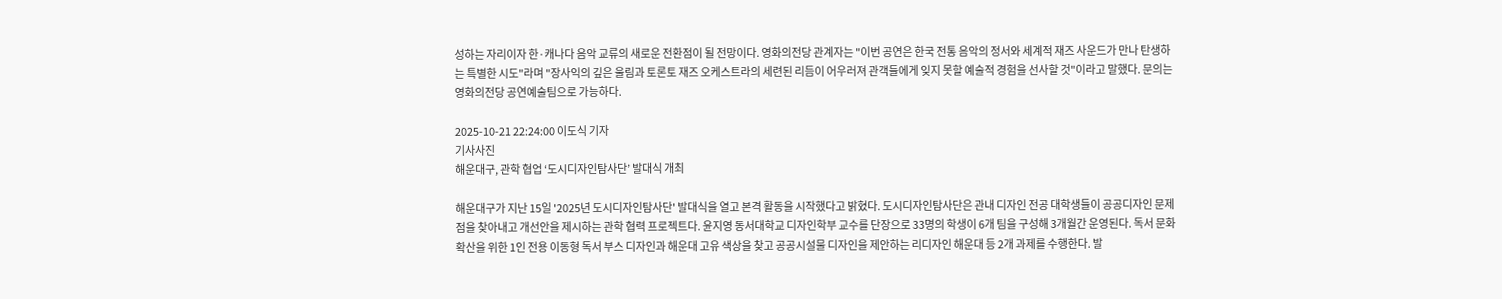성하는 자리이자 한·캐나다 음악 교류의 새로운 전환점이 될 전망이다. 영화의전당 관계자는 "이번 공연은 한국 전통 음악의 정서와 세계적 재즈 사운드가 만나 탄생하는 특별한 시도"라며 "장사익의 깊은 울림과 토론토 재즈 오케스트라의 세련된 리듬이 어우러져 관객들에게 잊지 못할 예술적 경험을 선사할 것"이라고 말했다. 문의는 영화의전당 공연예술팀으로 가능하다.

2025-10-21 22:24:00 이도식 기자
기사사진
해운대구, 관학 협업 ‘도시디자인탐사단’ 발대식 개최

해운대구가 지난 15일 '2025년 도시디자인탐사단' 발대식을 열고 본격 활동을 시작했다고 밝혔다. 도시디자인탐사단은 관내 디자인 전공 대학생들이 공공디자인 문제점을 찾아내고 개선안을 제시하는 관학 협력 프로젝트다. 윤지영 동서대학교 디자인학부 교수를 단장으로 33명의 학생이 6개 팀을 구성해 3개월간 운영된다. 독서 문화 확산을 위한 1인 전용 이동형 독서 부스 디자인과 해운대 고유 색상을 찾고 공공시설물 디자인을 제안하는 리디자인 해운대 등 2개 과제를 수행한다. 발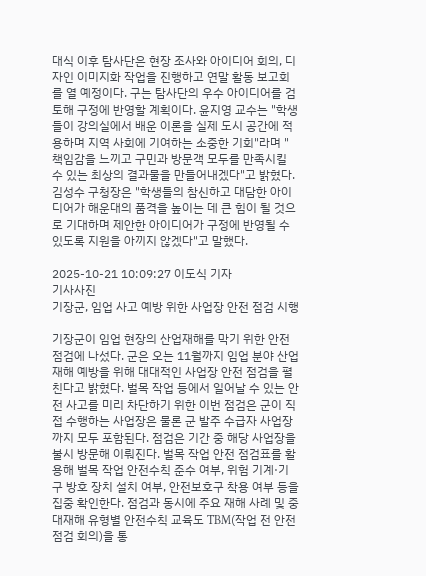대식 이후 탐사단은 현장 조사와 아이디어 회의, 디자인 이미지화 작업을 진행하고 연말 활동 보고회를 열 예정이다. 구는 탐사단의 우수 아이디어를 검토해 구정에 반영할 계획이다. 윤지영 교수는 "학생들이 강의실에서 배운 이론을 실제 도시 공간에 적용하며 지역 사회에 기여하는 소중한 기회"라며 "책임감을 느끼고 구민과 방문객 모두를 만족시킬 수 있는 최상의 결과물을 만들어내겠다"고 밝혔다. 김성수 구청장은 "학생들의 참신하고 대담한 아이디어가 해운대의 품격을 높이는 데 큰 힘이 될 것으로 기대하며 제안한 아이디어가 구정에 반영될 수 있도록 지원을 아끼지 않겠다"고 말했다.

2025-10-21 10:09:27 이도식 기자
기사사진
기장군, 임업 사고 예방 위한 사업장 안전 점검 시행

기장군이 임업 현장의 산업재해를 막기 위한 안전 점검에 나섰다. 군은 오는 11월까지 임업 분야 산업재해 예방을 위해 대대적인 사업장 안전 점검을 펼친다고 밝혔다. 벌목 작업 등에서 일어날 수 있는 안전 사고를 미리 차단하기 위한 이번 점검은 군이 직접 수행하는 사업장은 물론 군 발주 수급자 사업장까지 모두 포함된다. 점검은 기간 중 해당 사업장을 불시 방문해 이뤄진다. 벌목 작업 안전 점검표를 활용해 벌목 작업 안전수칙 준수 여부, 위험 기계·기구 방호 장치 설치 여부, 안전보호구 착용 여부 등을 집중 확인한다. 점검과 동시에 주요 재해 사례 및 중대재해 유형별 안전수칙 교육도 TBM(작업 전 안전 점검 회의)을 통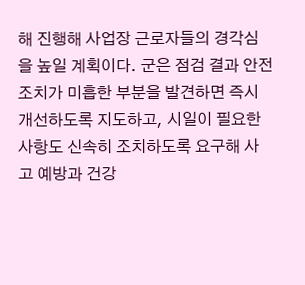해 진행해 사업장 근로자들의 경각심을 높일 계획이다. 군은 점검 결과 안전 조치가 미흡한 부분을 발견하면 즉시 개선하도록 지도하고, 시일이 필요한 사항도 신속히 조치하도록 요구해 사고 예방과 건강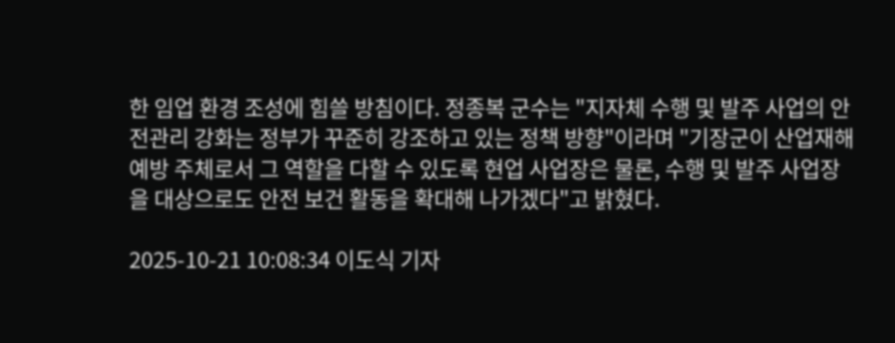한 임업 환경 조성에 힘쓸 방침이다. 정종복 군수는 "지자체 수행 및 발주 사업의 안전관리 강화는 정부가 꾸준히 강조하고 있는 정책 방향"이라며 "기장군이 산업재해 예방 주체로서 그 역할을 다할 수 있도록 현업 사업장은 물론, 수행 및 발주 사업장을 대상으로도 안전 보건 활동을 확대해 나가겠다"고 밝혔다.

2025-10-21 10:08:34 이도식 기자